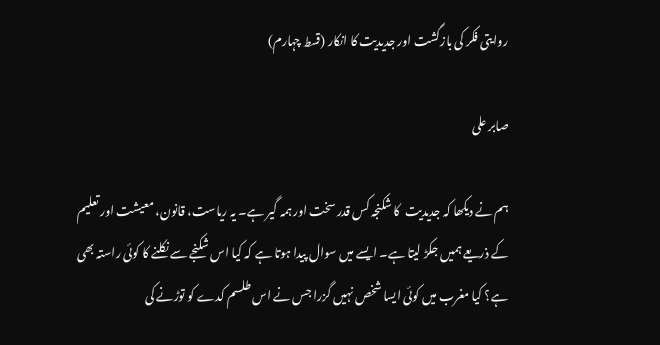روایتی فکر کی بازگشت اور جدیدیت کا انکار (قسط چہارم)

صابر علی

ہم نے دیکھا کہ جدیدیت  کا شکنجہ کس قدر سخت اور ہمہ گیر ہے۔ یہ ریاست، قانون، معیشت اور تعلیم کے ذریعے ہمیں جکڑ لیتا ہے۔ ایسے میں سوال پیدا ہوتا ہے کہ کیا اس شکنجے سے نکلنے کا کوئی راستہ بھی ہے؟ کیا مغرب میں کوئی ایسا شخص نہیں گزرا جس نے اس طلسم کدے کو توڑنے کی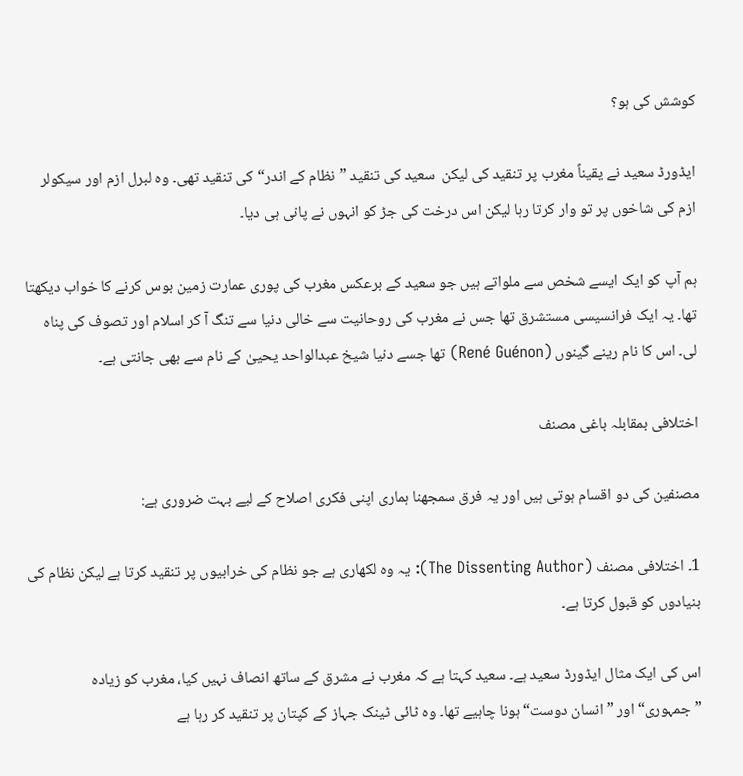کوشش کی ہو؟

ایڈورڈ سعید نے یقیناً مغرب پر تنقید کی لیکن  سعید کی تنقید ”نظام کے اندر“کی تنقید تھی۔ وہ لبرل ازم اور سیکولر ازم کی شاخوں پر تو وار کرتا رہا لیکن اس درخت کی جڑ کو انہوں نے پانی ہی دیا۔

ہم آپ کو ایک ایسے شخص سے ملواتے ہیں جو سعید کے برعکس مغرب کی پوری عمارت زمین بوس کرنے کا خواب دیکھتا تھا۔ یہ ایک فرانسیسی مستشرق تھا جس نے مغرب کی روحانیت سے خالی دنیا سے تنگ آ کر اسلام اور تصوف کی پناہ لی۔ اس کا نام رینے گینوں (René Guénon) تھا جسے دنیا شیخ عبدالواحد یحییٰ کے نام سے بھی جانتی ہے۔

اختلافی بمقابلہ باغی مصنف

مصنفین کی دو اقسام ہوتی ہیں اور یہ فرق سمجھنا ہماری اپنی فکری اصلاح کے لیے بہت ضروری ہے:

1۔ اختلافی مصنف (The Dissenting Author): یہ وہ لکھاری ہے جو نظام کی خرابیوں پر تنقید کرتا ہے لیکن نظام کی بنیادوں کو قبول کرتا ہے۔

اس کی ایک مثال ایڈورڈ سعید ہے۔ سعید کہتا ہے کہ مغرب نے مشرق کے ساتھ انصاف نہیں کیا، مغرب کو زیادہ ”جمہوری“اور ”انسان دوست“ہونا چاہیے تھا۔ وہ ٹائی ٹینک جہاز کے کپتان پر تنقید کر رہا ہے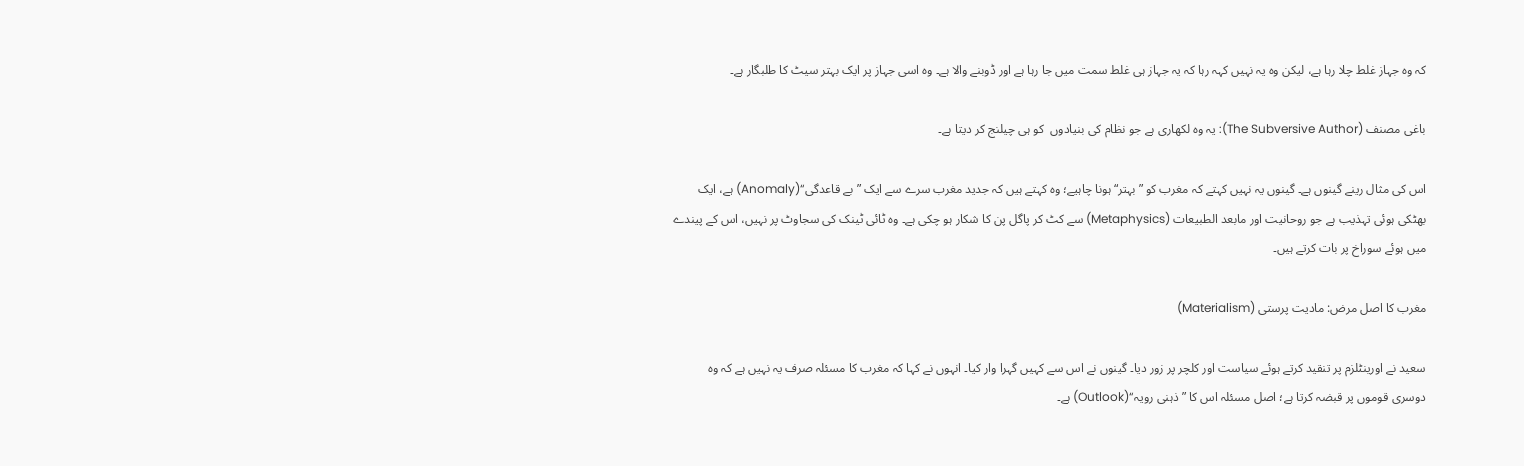کہ وہ جہاز غلط چلا رہا ہے، لیکن وہ یہ نہیں کہہ رہا کہ یہ جہاز ہی غلط سمت میں جا رہا ہے اور ڈوبنے والا ہے۔ وہ اسی جہاز پر ایک بہتر سیٹ کا طلبگار ہے۔

باغی مصنف (The Subversive Author): یہ وہ لکھاری ہے جو نظام کی بنیادوں  کو ہی چیلنج کر دیتا ہے۔

اس کی مثال رینے گینوں ہے۔ گینوں یہ نہیں کہتے کہ مغرب کو ”بہتر“ہونا چاہیے؛ وہ کہتے ہیں کہ جدید مغرب سرے سے ایک ”بے قاعدگی“(Anomaly) ہے، ایک بھٹکی ہوئی تہذیب ہے جو روحانیت اور مابعد الطبیعات (Metaphysics) سے کٹ کر پاگل پن کا شکار ہو چکی ہے۔ وہ ٹائی ٹینک کی سجاوٹ پر نہیں، اس کے پیندے میں ہوئے سوراخ پر بات کرتے ہیں۔

مغرب کا اصل مرض: مادیت پرستی (Materialism)

سعید نے اورینٹلزم پر تنقید کرتے ہوئے سیاست اور کلچر پر زور دیا۔ گینوں نے اس سے کہیں گہرا وار کیا۔ انہوں نے کہا کہ مغرب کا مسئلہ صرف یہ نہیں ہے کہ وہ دوسری قوموں پر قبضہ کرتا ہے؛ اصل مسئلہ اس کا ”ذہنی رویہ“(Outlook) ہے۔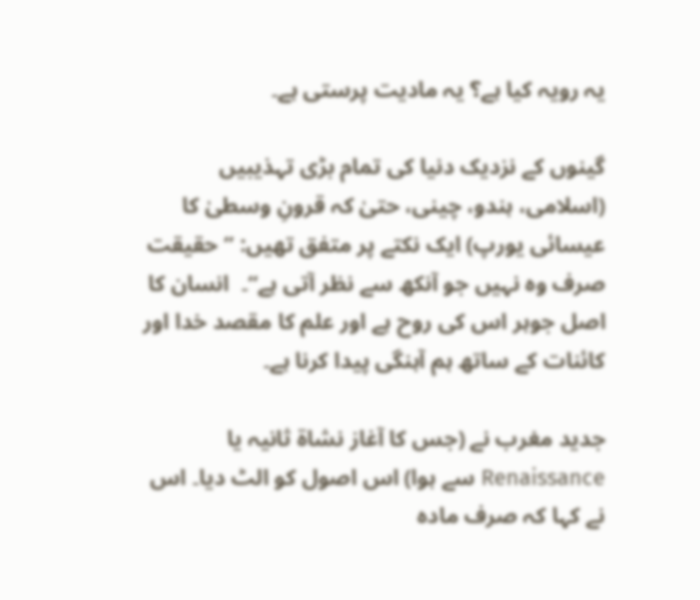یہ رویہ کیا ہے؟ یہ مادیت پرستی ہے۔

گینوں کے نزدیک دنیا کی تمام بڑی تہذیبیں (اسلامی، ہندو، چینی، حتیٰ کہ قرونِ وسطیٰ کا عیسائی یورپ) ایک نکتے پر متفق تھیں: ”حقیقت صرف وہ نہیں جو آنکھ سے نظر آتی ہے“۔  انسان کا اصل جوہر اس کی روح ہے اور علم کا مقصد خدا اور کائنات کے ساتھ ہم آہنگی پیدا کرنا ہے۔

جدید مغرب نے (جس کا آغاز نشاۃ ثانیہ یا Renaissance سے ہوا) اس اصول کو الٹ دیا۔ اس نے کہا کہ صرف مادہ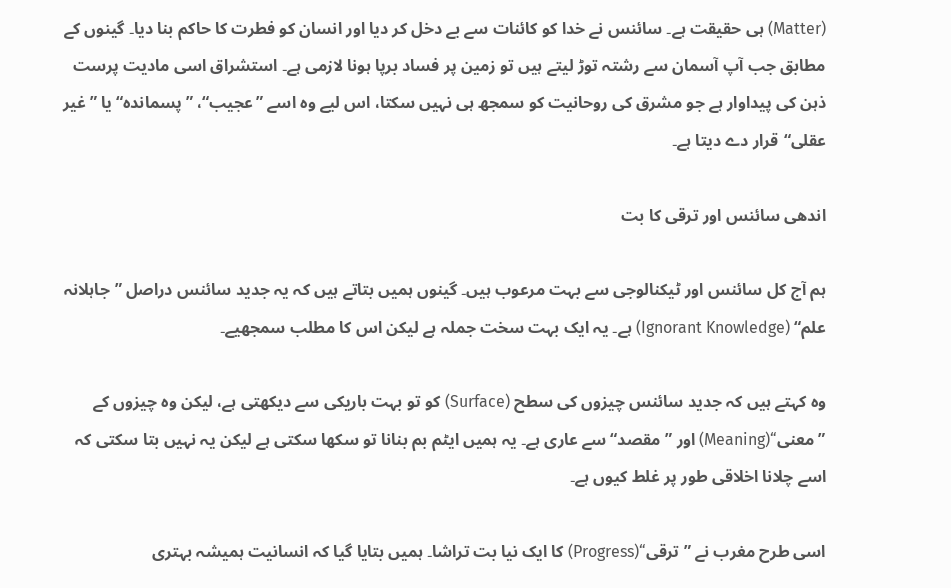(Matter) ہی حقیقت ہے۔ سائنس نے خدا کو کائنات سے بے دخل کر دیا اور انسان کو فطرت کا حاکم بنا دیا۔ گینوں کے مطابق جب آپ آسمان سے رشتہ توڑ لیتے ہیں تو زمین پر فساد برپا ہونا لازمی ہے۔ استشراق اسی مادیت پرست ذہن کی پیداوار ہے جو مشرق کی روحانیت کو سمجھ ہی نہیں سکتا، اس لیے وہ اسے ”عجیب“، ”پسماندہ“ یا ”غیر عقلی“قرار دے دیتا ہے۔

اندھی سائنس اور ترقی کا بت

ہم آج کل سائنس اور ٹیکنالوجی سے بہت مرعوب ہیں۔ گینوں ہمیں بتاتے ہیں کہ یہ جدید سائنس دراصل ”جاہلانہ علم“ (Ignorant Knowledge) ہے۔ یہ ایک بہت سخت جملہ ہے لیکن اس کا مطلب سمجھیے۔

وہ کہتے ہیں کہ جدید سائنس چیزوں کی سطح (Surface) کو تو بہت باریکی سے دیکھتی ہے، لیکن وہ چیزوں کے ”معنی“(Meaning) اور ”مقصد“سے عاری ہے۔ یہ ہمیں ایٹم بم بنانا تو سکھا سکتی ہے لیکن یہ نہیں بتا سکتی کہ اسے چلانا اخلاقی طور پر غلط کیوں ہے۔

اسی طرح مغرب نے ”ترقی“(Progress) کا ایک نیا بت تراشا۔ ہمیں بتایا گیا کہ انسانیت ہمیشہ بہتری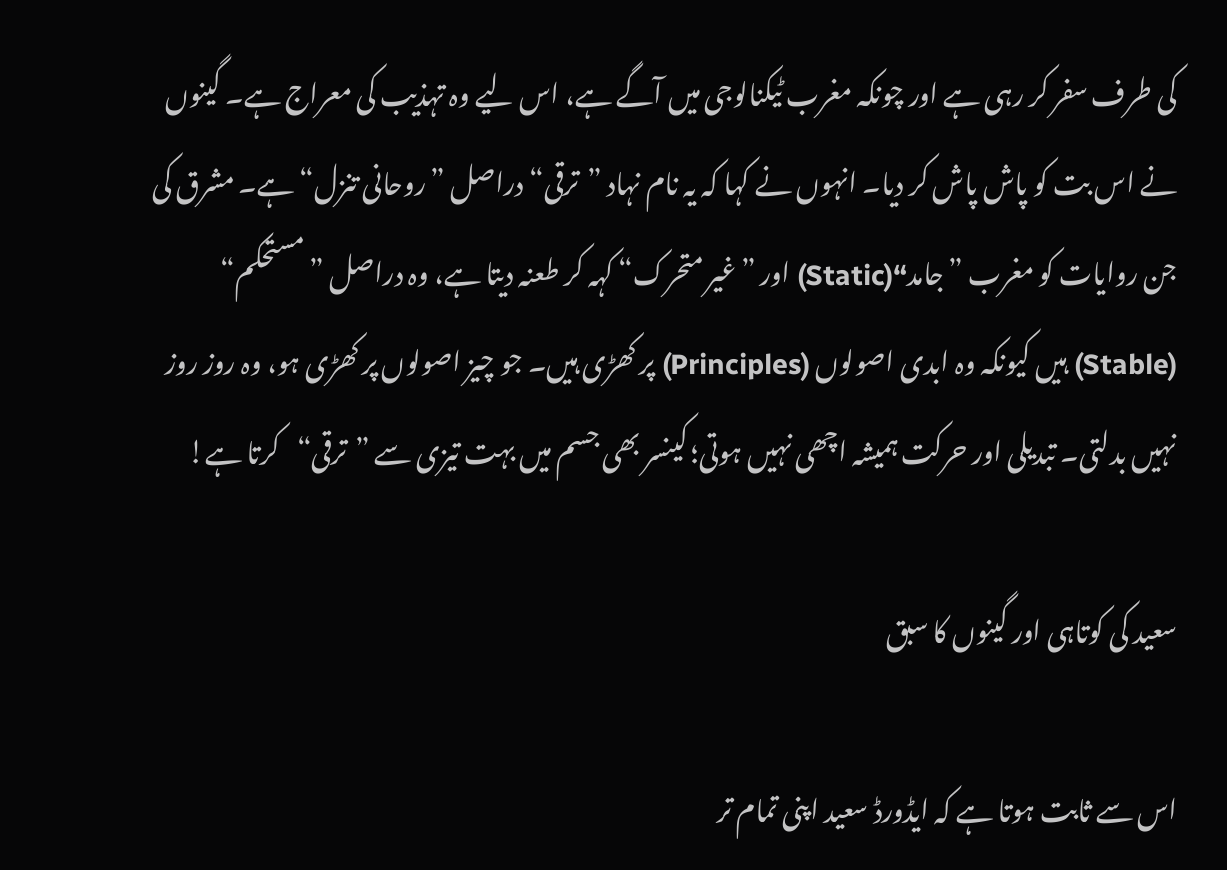کی طرف سفر کر رہی ہے اور چونکہ مغرب ٹیکنالوجی میں آگے ہے، اس لیے وہ تہذیب کی معراج ہے۔ گینوں نے اس بت کو پاش پاش کر دیا۔ انہوں نے کہا کہ یہ نام نہاد ”ترقی“دراصل ”روحانی تنزل“ہے۔ مشرق کی جن روایات کو مغرب ”جامد“(Static) اور ”غیر متحرک“ کہہ کر طعنہ دیتا ہے، وہ دراصل ”مستحکم“ (Stable) ہیں کیونکہ وہ ابدی اصولوں (Principles) پر کھڑی ہیں۔ جو چیز اصولوں پر کھڑی ہو، وہ روز روز نہیں بدلتی۔ تبدیلی اور حرکت ہمیشہ اچھی نہیں ہوتی؛ کینسر بھی جسم میں بہت تیزی سے ”ترقی“کرتا ہے!

سعید کی کوتاہی اور گینوں کا سبق

اس سے ثابت ہوتا ہے کہ ایڈورڈ سعید اپنی تمام تر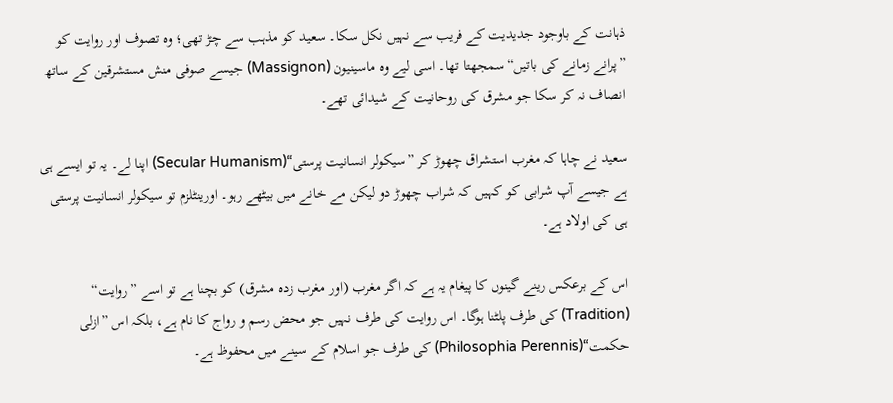ذہانت کے باوجود جدیدیت کے فریب سے نہیں نکل سکا۔ سعید کو مذہب سے چڑ تھی؛ وہ تصوف اور روایت کو ”پرانے زمانے کی باتیں“سمجھتا تھا۔ اسی لیے وہ ماسینیون (Massignon) جیسے صوفی منش مستشرقین کے ساتھ انصاف نہ کر سکا جو مشرق کی روحانیت کے شیدائی تھے۔

سعید نے چاہا کہ مغرب استشراق چھوڑ کر ”سیکولر انسانیت پرستی“(Secular Humanism) اپنا لے۔ یہ تو ایسے ہی ہے جیسے آپ شرابی کو کہیں کہ شراب چھوڑ دو لیکن مے خانے میں بیٹھے رہو۔ اورینٹلزم تو سیکولر انسانیت پرستی ہی کی اولاد ہے۔

اس کے برعکس رینے گینوں کا پیغام یہ ہے کہ اگر مغرب (اور مغرب زدہ مشرق) کو بچنا ہے تو اسے ”روایت“ (Tradition) کی طرف پلٹنا ہوگا۔ اس روایت کی طرف نہیں جو محض رسم و رواج کا نام ہے، بلکہ اس ”ازلی حکمت“(Philosophia Perennis) کی طرف جو اسلام کے سینے میں محفوظ ہے۔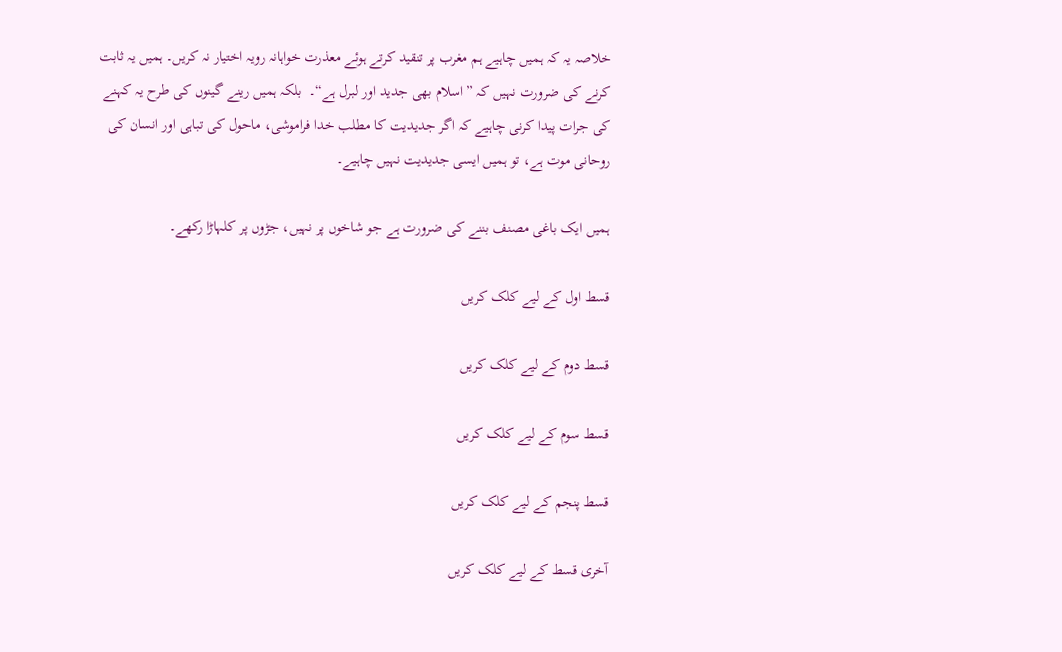خلاصہ یہ کہ ہمیں چاہیے ہم مغرب پر تنقید کرتے ہوئے معذرت خواہانہ رویہ اختیار نہ کریں۔ ہمیں یہ ثابت کرنے کی ضرورت نہیں کہ ”اسلام بھی جدید اور لبرل ہے“۔  بلکہ ہمیں رینے گینوں کی طرح یہ کہنے کی جرات پیدا کرنی چاہیے کہ اگر جدیدیت کا مطلب خدا فراموشی، ماحول کی تباہی اور انسان کی روحانی موت ہے، تو ہمیں ایسی جدیدیت نہیں چاہیے۔

ہمیں ایک باغی مصنف بننے کی ضرورت ہے جو شاخوں پر نہیں، جڑوں پر کلہاڑا رکھے۔

قسط اول کے لیے کلک کریں

قسط دوم کے لیے کلک کریں

قسط سوم کے لیے کلک کریں

قسط پنجم کے لیے کلک کریں

آخری قسط کے لیے کلک کریں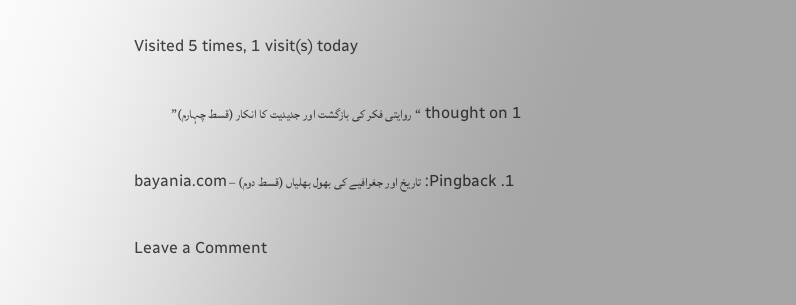Visited 5 times, 1 visit(s) today

1 thought on “روایتی فکر کی بازگشت اور جدیدیت کا انکار (قسط چہارم)”

  1. Pingback: تاریخ اور جغرافیے کی بھول بھلیاں (قسط دوم) – bayania.com

Leave a Comment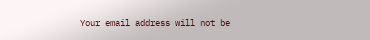Your email address will not be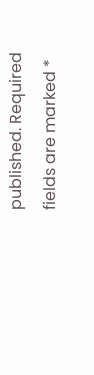published. Required fields are marked *